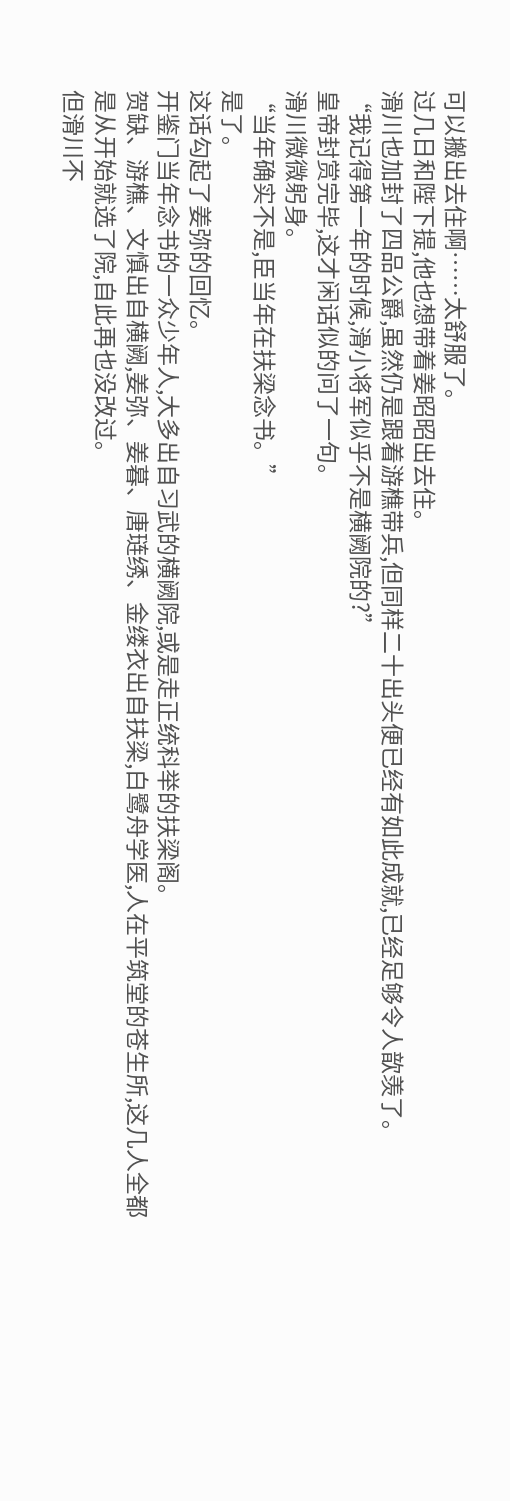可以搬出去住啊……太舒服了。
过几日和陛下提,他也想带着姜昭昭出去住。
滑川也加封了四品公爵,虽然仍是跟着游樵带兵,但同样二十出头便已经有如此成就,已经足够令人歆羡了。
“我记得第一年的时候,滑小将军似乎不是横阙院的?”
皇帝封赏完毕,这才闲话似的问了一句。
滑川微微躬身。
“当年确实不是,臣当年在扶梁念书。”
是了。
这话勾起了姜弥的回忆。
开鉴门当年念书的一众少年人,大多出自习武的横阙院,或是走正统科举的扶梁阁。
贺缺、游樵、文慎出自横阙,姜弥、姜暮、唐琏绣、金缕衣出自扶梁,白鹭舟学医,人在平筑堂的苍生所,这几人全都是从开始就选了院,自此再也没改过。
但滑川不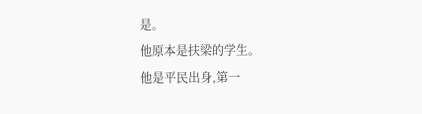是。
他原本是扶梁的学生。
他是平民出身,第一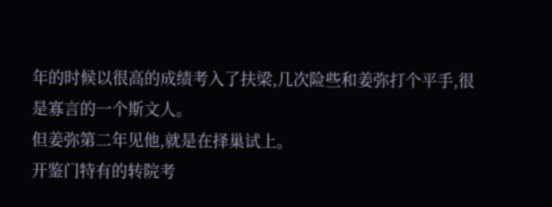年的时候以很高的成绩考入了扶梁,几次险些和姜弥打个平手,很是寡言的一个斯文人。
但姜弥第二年见他,就是在择巢试上。
开鉴门特有的转院考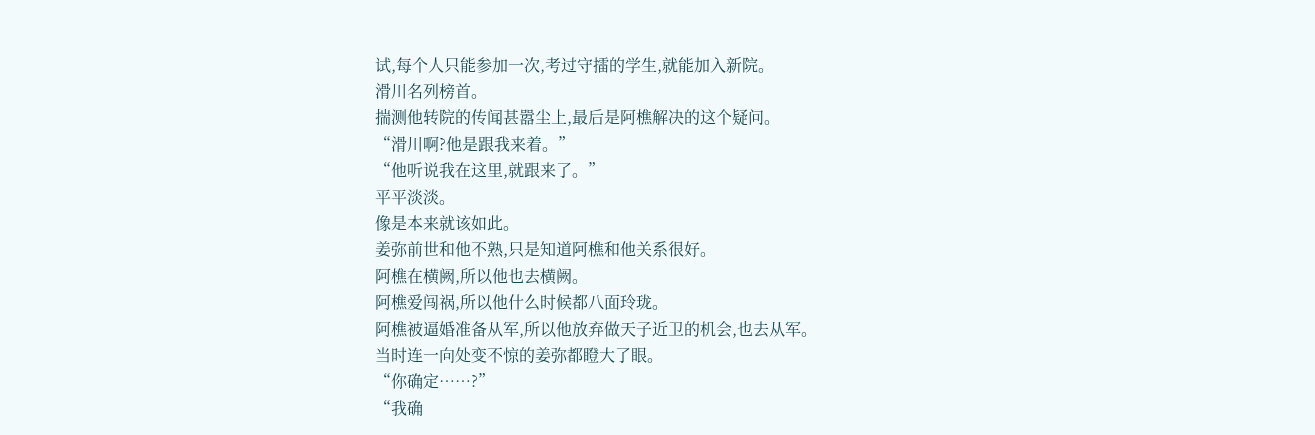试,每个人只能参加一次,考过守擂的学生,就能加入新院。
滑川名列榜首。
揣测他转院的传闻甚嚣尘上,最后是阿樵解决的这个疑问。
“滑川啊?他是跟我来着。”
“他听说我在这里,就跟来了。”
平平淡淡。
像是本来就该如此。
姜弥前世和他不熟,只是知道阿樵和他关系很好。
阿樵在横阙,所以他也去横阙。
阿樵爱闯祸,所以他什么时候都八面玲珑。
阿樵被逼婚准备从军,所以他放弃做天子近卫的机会,也去从军。
当时连一向处变不惊的姜弥都瞪大了眼。
“你确定……?”
“我确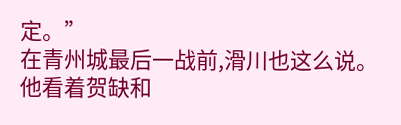定。”
在青州城最后一战前,滑川也这么说。
他看着贺缺和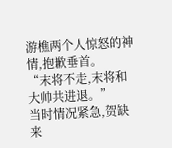游樵两个人惊怒的神情,抱歉垂首。
“末将不走,末将和大帅共进退。”
当时情况紧急,贺缺来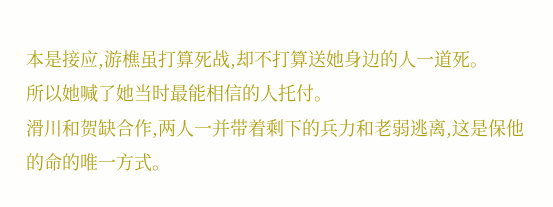本是接应,游樵虽打算死战,却不打算送她身边的人一道死。
所以她喊了她当时最能相信的人托付。
滑川和贺缺合作,两人一并带着剩下的兵力和老弱逃离,这是保他的命的唯一方式。